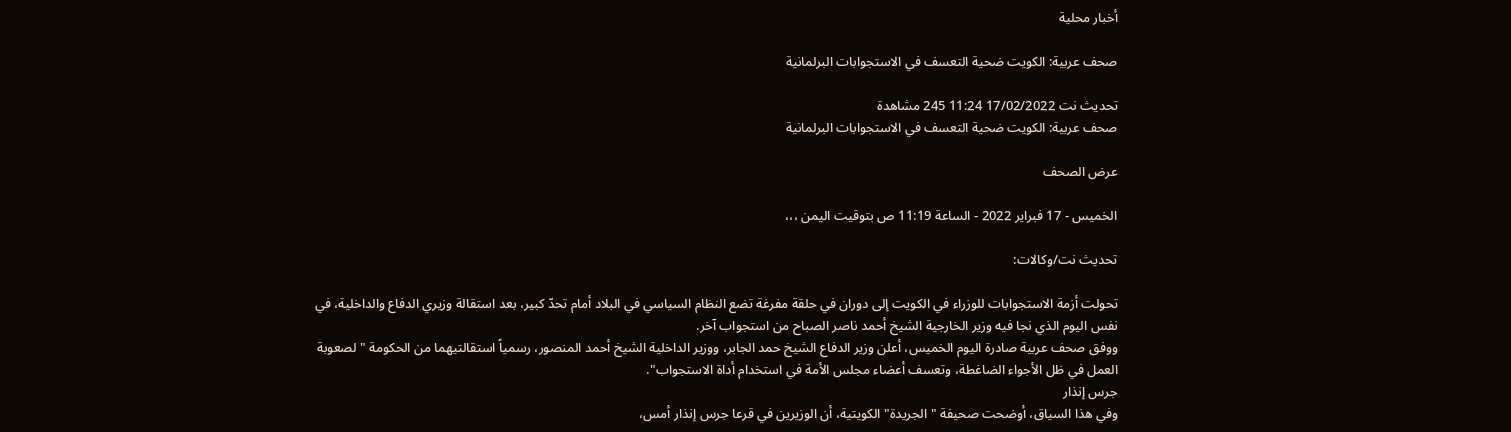أخبار محلية

صحف عربية: الكويت ضحية التعسف في الاستجوابات البرلمانية

تحديث نت 17/02/2022 11:24 245 مشاهدة
صحف عربية: الكويت ضحية التعسف في الاستجوابات البرلمانية

عرض الصحف

الخميس - 17 فبراير 2022 - الساعة 11:19 ص بتوقيت اليمن ،،،

تحديث نت/وكالات:

تحولت أزمة الاستجوابات للوزراء في الكويت إلى دوران في حلقة مفرغة تضع النظام السياسي في البلاد أمام تحدّ كبير، بعد استقالة وزيري الدفاع والداخلية، في نفس اليوم الذي نجا فيه وزير الخارجية الشيخ أحمد ناصر الصباح من استجواب آخر.
ووفق صحف عربية صادرة اليوم الخميس، أعلن وزير الدفاع الشيخ حمد الجابر، ووزير الداخلية الشيخ أحمد المنصور، رسمياً استقالتيهما من الحكومة "لصعوبة العمل في ظل الأجواء الضاغطة، وتعسف أعضاء مجلس الأمة في استخدام أداة الاستجواب".
جرس إنذار
وفي هذا السياق، أوضحت صحيفة "الجريدة" الكويتية، أن الوزيرين في قرعا جرس إنذار أمس،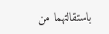باستقالتهما من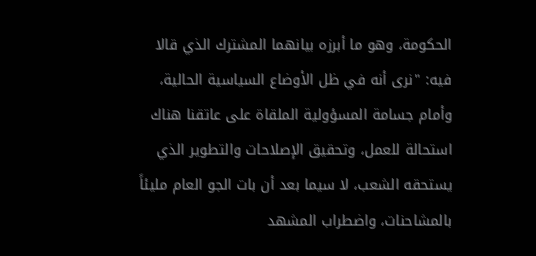الحكومة، وهو ما أبرزه بيانهما المشترك الذي قالا فيه: "نرى أنه في ظل الأوضاع السياسية الحالية، وأمام جسامة المسؤولية الملقاة على عاتقنا هناك استحالة للعمل، وتحقيق الإصلاحات والتطوير الذي يستحقه الشعب، لا سيما بعد أن بات الجو العام مليئاً بالمشاحنات، واضطراب المشهد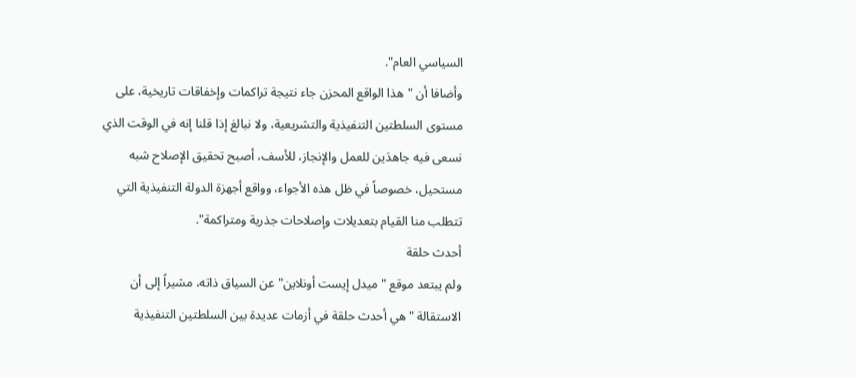السياسي العام".
وأضافا أن "هذا الواقع المحزن جاء نتيجة تراكمات وإخفاقات تاريخية، على مستوى السلطتين التنفيذية والتشريعية، ولا نبالغ إذا قلنا إنه في الوقت الذي نسعى فيه جاهدَين للعمل والإنجاز، للأسف، أصبح تحقيق الإصلاح شبه مستحيل، خصوصاً في ظل هذه الأجواء، وواقع أجهزة الدولة التنفيذية التي تتطلب منا القيام بتعديلات وإصلاحات جذرية ومتراكمة".
أحدث حلقة
ولم يبتعد موقع "ميدل إيست أونلاين" عن السياق ذاته، مشيراً إلى أن الاستقالة "هي أحدث حلقة في أزمات عديدة بين السلطتين التنفيذية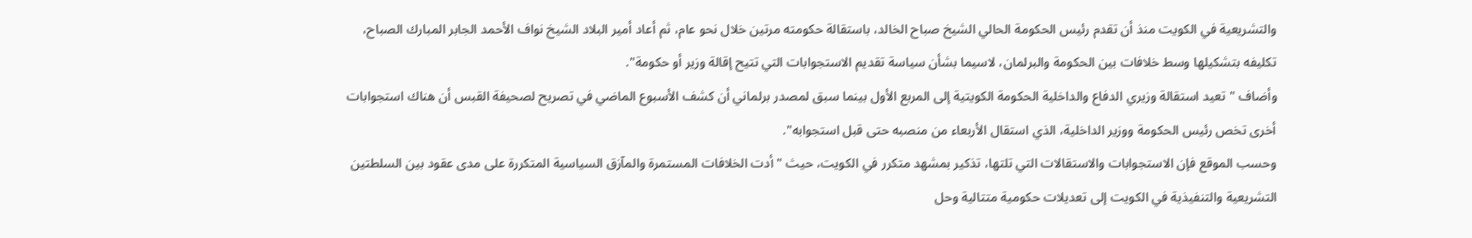والتشريعية في الكويت منذ أن تقدم رئيس الحكومة الحالي الشيخ صباح الخالد، باستقالة حكومته مرتين خلال نحو عام، ثم أعاد أمير البلاد الشيخ نواف الأحمد الجابر المبارك الصباح، تكليفه بتشكيلها وسط خلافات بين الحكومة والبرلمان، لاسيما بشأن سياسة تقديم الاستجوابات التي تتيح إقالة وزير أو حكومة".
وأضاف "تعيد استقالة وزيري الدفاع والداخلية الحكومة الكويتية إلى المربع الأول بينما سبق لمصدر برلماني أن كشف الأسبوع الماضي في تصريح لصحيفة القبس أن هناك استجوابات أخرى تخص رئيس الحكومة ووزير الداخلية، الذي استقال الأربعاء من منصبه حتى قبل استجوابه".
وحسب الموقع فإن الاستجوابات والاستقالات التي تلتها، تذكير بمشهد متكرر في الكويت، حيث "أدت الخلافات المستمرة والمآزق السياسية المتكررة على مدى عقود بين السلطتين التشريعية والتنفيذية في الكويت إلى تعديلات حكومية متتالية وحل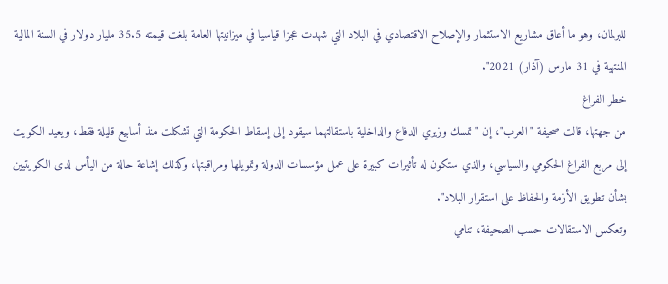للبرلمان، وهو ما أعاق مشاريع الاستثمار والإصلاح الاقتصادي في البلاد التي شهدت عجزا قياسيا في ميزانيتها العامة بلغت قيمته 35.5 مليار دولار في السنة المالية المنتهية في 31 مارس (آذار) 2021".
خطر الفراغ
من جهتها، قالت صحيفة "العرب"، إن "تمسك وزيري الدفاع والداخلية باستقالتهما سيقود إلى إسقاط الحكومة التي تشكلت منذ أسابيع قليلة فقط، ويعيد الكويت إلى مربع الفراغ الحكومي والسياسي، والذي ستكون له تأثيرات كبيرة على عمل مؤسسات الدولة وتمويلها ومراقبتها، وكذلك إشاعة حالة من اليأس لدى الكويتيين بشأن تطويق الأزمة والحفاظ على استقرار البلاد".
وتعكس الاستقالات حسب الصحيفة، تنامي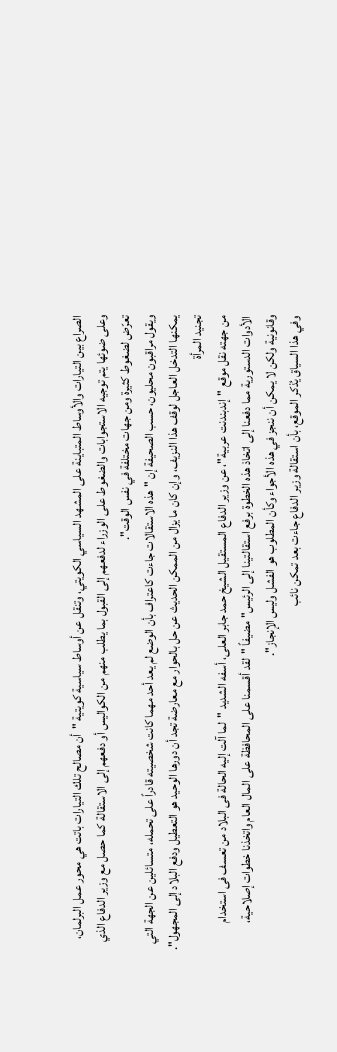الصراع بين التيارات والأوساط المتباينة على المشهد السياسي الكويتي، وتنقل عن أوساط سياسية كويتية "أن مصالح تلك التيارات باتت هي محور عمل البرلمان، وعلى ضوئها يتم توجيه الاستجوابات والضغوط على الوزراء لدفعهم إلى القبول بما يطلب منهم من الكواليس أو دفعهم إلى الاستقالة كما حصل مع وزير الدفاع الذي تعرّض لضغوط كثيرة ومن جهات مختلفة في نفس الوقت".
ويقول مراقبون محليون، حسب الصحيفة إن "هذه الاستقالات جاءت كاعتراف بأن الوضع لم يعد أحد مهما كانت شخصيته قادراً على تحمله، متسائلين عن الجهة التي يمكنها التدخل العاجل لوقف هذا النزيف، وإن كان ما يزال من الممكن الحديث عن حل بالحوار مع معارضة تجد أن دورها الوحيد هو التعطيل ودفع البلاد إلى المجهول".
تجنيد المرأة
من جهته نقل موقع "إندبندنت عربية"، عن وزير الدفاع المستقيل الشيخ حمد جابر العلى، أسفه الشديد "لما آلت إليه الحالة فى البلاد من تعسف فى استخدام الأدوات الدستورية مما دفعنا إلى اتخاذ هذه الخطوة برفع استقالتينا إلى الرئيس" مضيفاً "لقد أقسمنا على المحافظة على المال العام واتخذنا خطوات إصلاحية، وقانونية ولكن لا يمكن أن ننجز في هذه الأجواء وكأن المطلوب هو الفشل وليس الإنجاز".
وفي هذا السياق يُذكر الموقع، بأن استقالة وزير الدفاع جاءت بعد تمكن نائب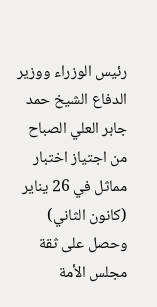رئيس الوزراء ووزير الدفاع الشيخ حمد جابر العلي الصباح من اجتياز اختبار مماثل في 26 يناير (كانون الثاني) وحصل على ثقة مجلس الأمة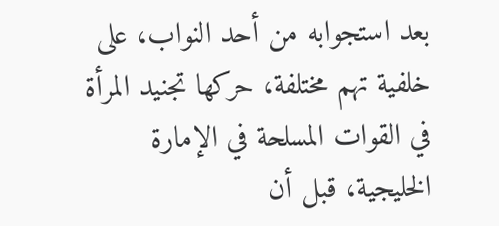بعد استجوابه من أحد النواب، على خلفية تهم مختلفة، حركها تجنيد المرأة في القوات المسلحة في الإمارة الخليجية، قبل أن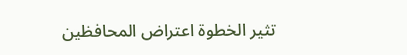تثير الخطوة اعتراض المحافظين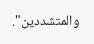والمتشددين".